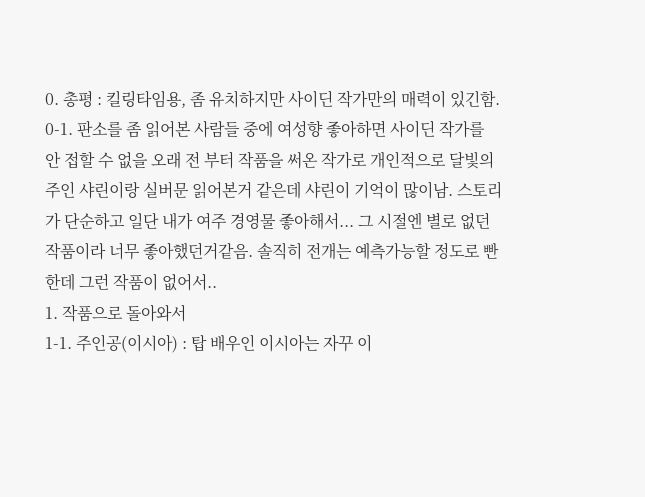0. 총평 : 킬링타임용, 좀 유치하지만 사이딘 작가만의 매력이 있긴함.
0-1. 판소를 좀 읽어본 사람들 중에 여성향 좋아하면 사이딘 작가를 안 접할 수 없을 오래 전 부터 작품을 써온 작가로 개인적으로 달빛의 주인 샤린이랑 실버문 읽어본거 같은데 샤린이 기억이 많이남. 스토리가 단순하고 일단 내가 여주 경영물 좋아해서... 그 시절엔 별로 없던 작품이라 너무 좋아했던거같음. 솔직히 전개는 예측가능할 정도로 빤한데 그런 작품이 없어서..
1. 작품으로 돌아와서
1-1. 주인공(이시아) : 탑 배우인 이시아는 자꾸 이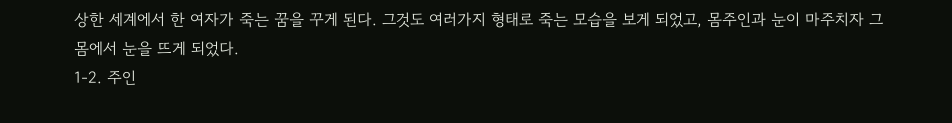상한 세계에서 한 여자가 죽는 꿈을 꾸게 된다. 그것도 여러가지 형태로 죽는 모습을 보게 되었고, 몸주인과 눈이 마주치자 그 몸에서 눈을 뜨게 되었다.
1-2. 주인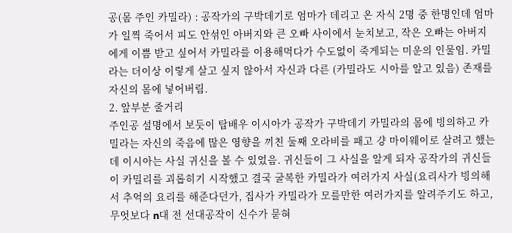공(몸 주인 카밀라) : 공작가의 구박데기로 엄마가 데리고 온 자식 2명 중 한명인데 엄마가 일찍 죽어서 피도 안섞인 아버지와 큰 오빠 사이에서 눈치보고, 작은 오빠는 아버지에게 이쁨 받고 싶어서 카밀라를 이용해먹다가 수도없이 죽게되는 미운의 인물임. 카밀라는 더이상 이렇게 살고 싶지 않아서 자신과 다른 (카밀라도 시아를 알고 있음) 존재를 자신의 몸에 넣어버림.
2. 앞부분 줄거리
주인공 설명에서 보듯이 탑배우 이시아가 공작가 구박데기 카밀라의 몸에 빙의하고 카밀라는 자신의 죽음에 많은 영향을 끼친 둘째 오라비를 패고 걍 마이웨이로 살려고 했는데 이시아는 사실 귀신을 볼 수 있었음. 귀신들이 그 사실을 알게 되자 공작가의 귀신들이 카밀리를 괴롭히기 시작했고 결국 굴복한 카밀라가 여러가지 사실(요리사가 빙의해서 추억의 요리를 해준다던가, 집사가 카밀라가 모를만한 여러가지를 알려주기도 하고, 무엇보다 n대 전 선대공작이 신수가 묻혀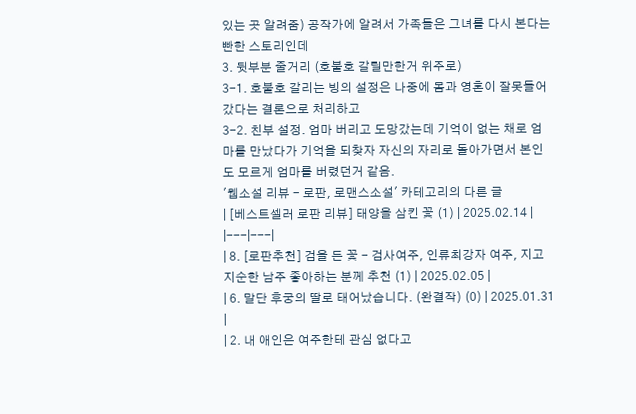있는 곳 알려줌) 공작가에 알려서 가족들은 그녀를 다시 본다는 빤한 스토리인데
3. 뒷부분 줄거리 (호불호 갈릴만한거 위주로)
3-1. 호불호 갈리는 빙의 설정은 나중에 몸과 영혼이 잘못들어갔다는 결론으로 처리하고
3-2. 친부 설정. 엄마 버리고 도망갔는데 기억이 없는 채로 엄마를 만났다가 기억을 되찾자 자신의 자리로 돌아가면서 본인도 모르게 엄마를 버렸던거 같음.
'웹소설 리뷰 - 로판, 로맨스소설' 카테고리의 다른 글
| [베스트셀러 로판 리뷰] 태양을 삼킨 꽃 (1) | 2025.02.14 |
|---|---|
| 8. [로판추천] 검을 든 꽃 - 검사여주, 인류최강자 여주, 지고지순한 남주 좋아하는 분께 추천 (1) | 2025.02.05 |
| 6. 말단 후궁의 딸로 태어났습니다. (완결작) (0) | 2025.01.31 |
| 2. 내 애인은 여주한테 관심 없다고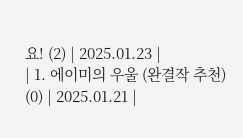요! (2) | 2025.01.23 |
| 1. 에이미의 우울 (완결작 추천) (0) | 2025.01.21 |